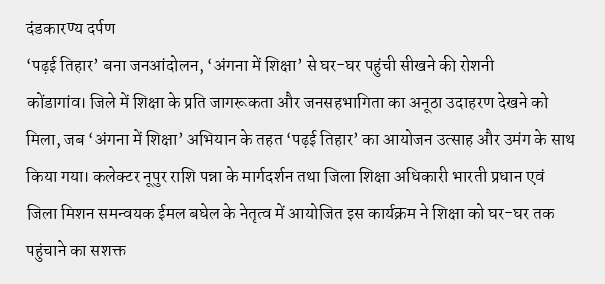दंडकारण्य दर्पण
‘पढ़ई तिहार’ बना जनआंदोलन, ‘अंगना में शिक्षा’ से घर-घर पहुंची सीखने की रोशनी
कोंडागांव। जिले में शिक्षा के प्रति जागरूकता और जनसहभागिता का अनूठा उदाहरण देखने को मिला, जब ‘अंगना में शिक्षा’ अभियान के तहत ‘पढ़ई तिहार’ का आयोजन उत्साह और उमंग के साथ किया गया। कलेक्टर नूपुर राशि पन्ना के मार्गदर्शन तथा जिला शिक्षा अधिकारी भारती प्रधान एवं जिला मिशन समन्वयक ईमल बघेल के नेतृत्व में आयोजित इस कार्यक्रम ने शिक्षा को घर-घर तक पहुंचाने का सशक्त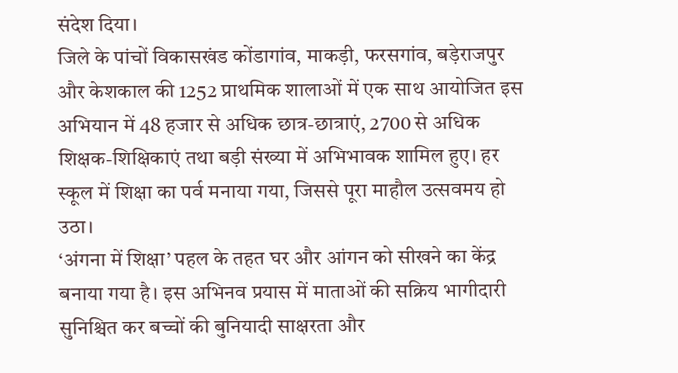संदेश दिया।
जिले के पांचों विकासखंड कोंडागांव, माकड़ी, फरसगांव, बड़ेराजपुर और केशकाल की 1252 प्राथमिक शालाओं में एक साथ आयोजित इस अभियान में 48 हजार से अधिक छात्र-छात्राएं, 2700 से अधिक शिक्षक-शिक्षिकाएं तथा बड़ी संख्या में अभिभावक शामिल हुए। हर स्कूल में शिक्षा का पर्व मनाया गया, जिससे पूरा माहौल उत्सवमय हो उठा।
‘अंगना में शिक्षा’ पहल के तहत घर और आंगन को सीखने का केंद्र बनाया गया है। इस अभिनव प्रयास में माताओं की सक्रिय भागीदारी सुनिश्चित कर बच्चों की बुनियादी साक्षरता और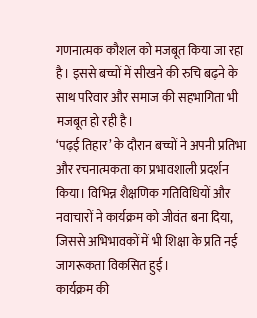गणनात्मक कौशल को मजबूत किया जा रहा है। इससे बच्चों में सीखने की रुचि बढ़ने के साथ परिवार और समाज की सहभागिता भी मजबूत हो रही है।
‘पढ़ई तिहार’ के दौरान बच्चों ने अपनी प्रतिभा और रचनात्मकता का प्रभावशाली प्रदर्शन किया। विभिन्न शैक्षणिक गतिविधियों और नवाचारों ने कार्यक्रम को जीवंत बना दिया, जिससे अभिभावकों में भी शिक्षा के प्रति नई जागरूकता विकसित हुई।
कार्यक्रम की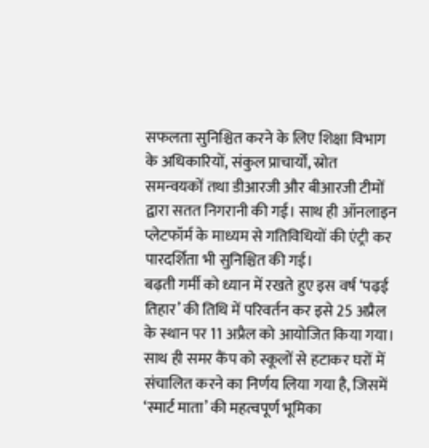सफलता सुनिश्चित करने के लिए शिक्षा विभाग के अधिकारियों, संकुल प्राचार्यों, स्रोत समन्वयकों तथा डीआरजी और बीआरजी टीमों द्वारा सतत निगरानी की गई। साथ ही ऑनलाइन प्लेटफॉर्म के माध्यम से गतिविधियों की एंट्री कर पारदर्शिता भी सुनिश्चित की गई।
बढ़ती गर्मी को ध्यान में रखते हुए इस वर्ष ‘पढ़ई तिहार’ की तिथि में परिवर्तन कर इसे 25 अप्रैल के स्थान पर 11 अप्रैल को आयोजित किया गया। साथ ही समर कैंप को स्कूलों से हटाकर घरों में संचालित करने का निर्णय लिया गया है, जिसमें ‘स्मार्ट माता’ की महत्वपूर्ण भूमिका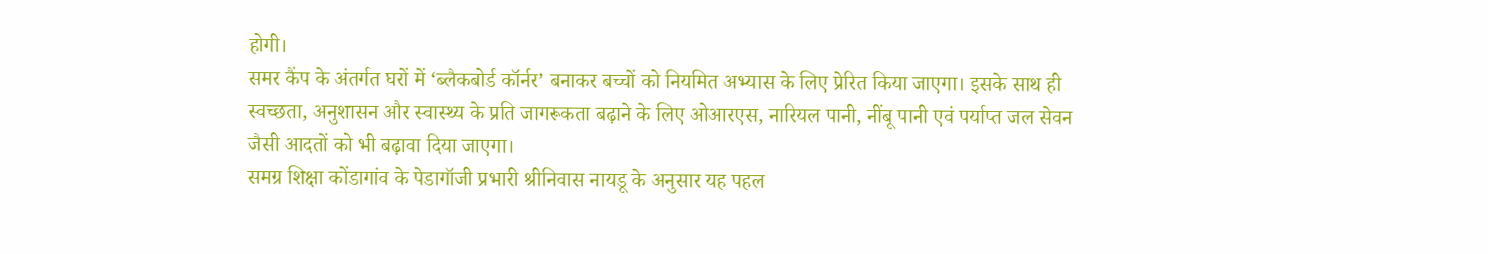होगी।
समर कैंप के अंतर्गत घरों में ‘ब्लैकबोर्ड कॉर्नर’ बनाकर बच्चों को नियमित अभ्यास के लिए प्रेरित किया जाएगा। इसके साथ ही स्वच्छता, अनुशासन और स्वास्थ्य के प्रति जागरूकता बढ़ाने के लिए ओआरएस, नारियल पानी, नींबू पानी एवं पर्याप्त जल सेवन जैसी आदतों को भी बढ़ावा दिया जाएगा।
समग्र शिक्षा कोंडागांव के पेडागॉजी प्रभारी श्रीनिवास नायडू के अनुसार यह पहल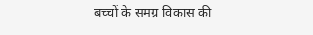बच्चों के समग्र विकास की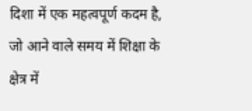दिशा में एक महत्वपूर्ण कदम है, जो आने वाले समय में शिक्षा के क्षेत्र में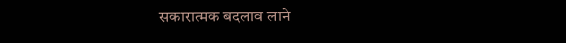सकारात्मक बदलाव लाने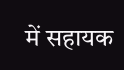में सहायक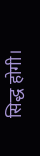सिद्ध होगी।